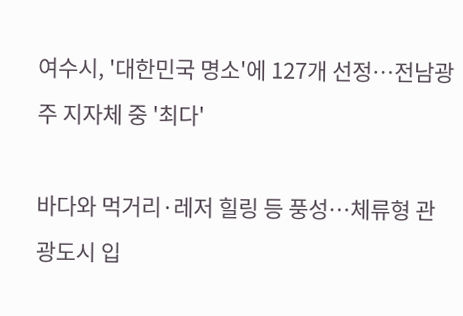여수시, '대한민국 명소'에 127개 선정…전남광주 지자체 중 '최다'

바다와 먹거리·레저 힐링 등 풍성…체류형 관광도시 입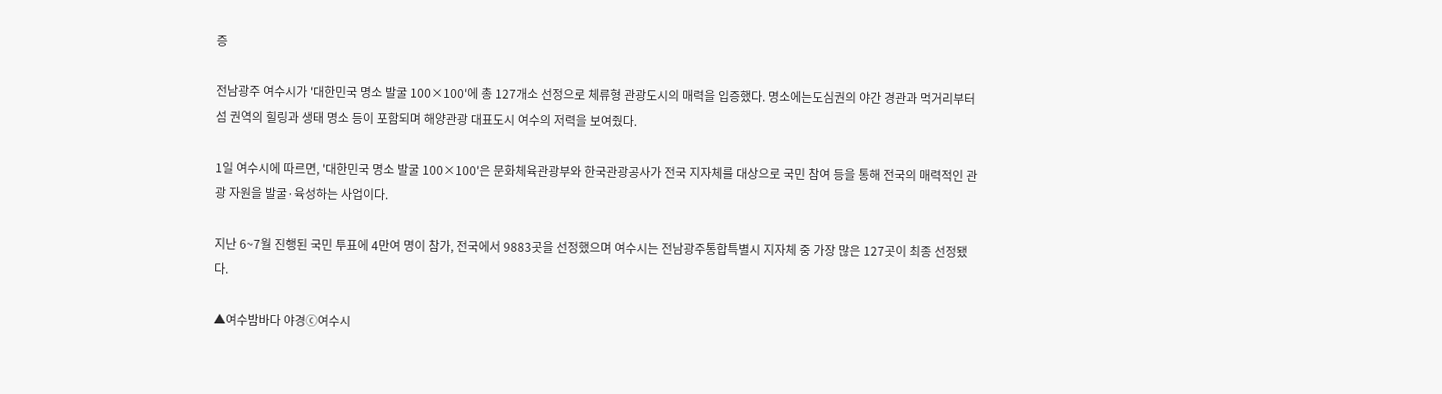증

전남광주 여수시가 '대한민국 명소 발굴 100×100'에 총 127개소 선정으로 체류형 관광도시의 매력을 입증했다. 명소에는도심권의 야간 경관과 먹거리부터 섬 권역의 힐링과 생태 명소 등이 포함되며 해양관광 대표도시 여수의 저력을 보여줬다.

1일 여수시에 따르면, '대한민국 명소 발굴 100×100'은 문화체육관광부와 한국관광공사가 전국 지자체를 대상으로 국민 참여 등을 통해 전국의 매력적인 관광 자원을 발굴·육성하는 사업이다.

지난 6~7월 진행된 국민 투표에 4만여 명이 참가, 전국에서 9883곳을 선정했으며 여수시는 전남광주통합특별시 지자체 중 가장 많은 127곳이 최종 선정됐다.

▲여수밤바다 야경ⓒ여수시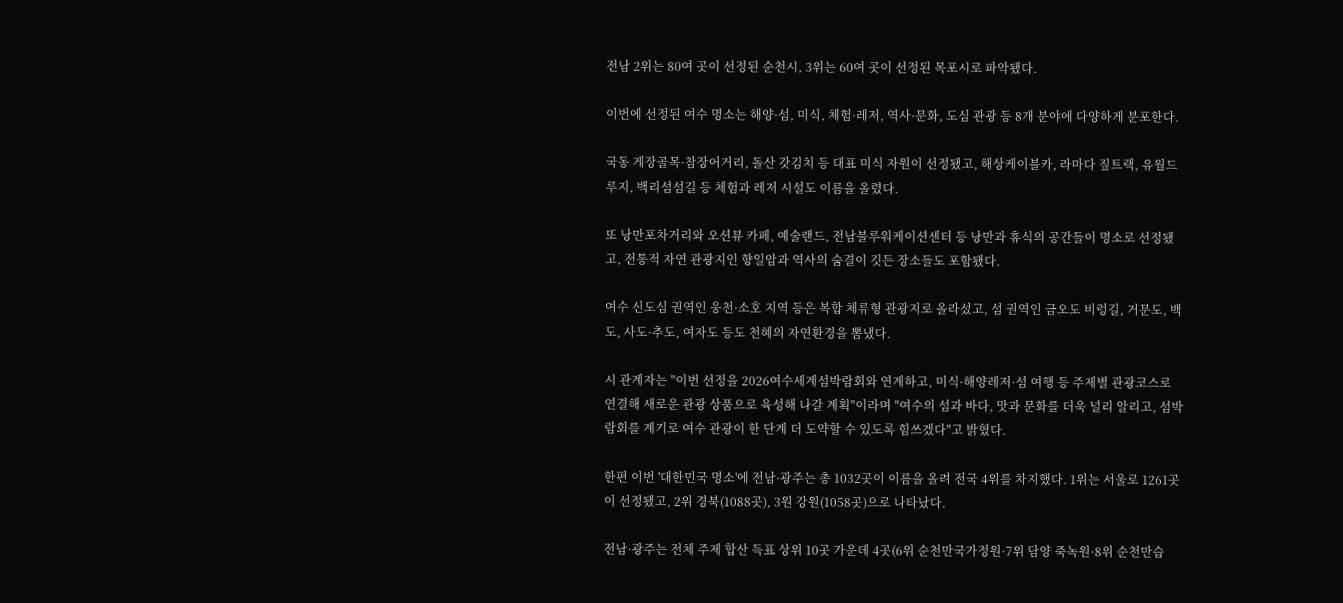전남 2위는 80여 곳이 선정된 순천시, 3위는 60여 곳이 선정된 목포시로 파악됐다.

이번에 선정된 여수 명소는 해양·섬, 미식, 체험·레저, 역사·문화, 도심 관광 등 8개 분야에 다양하게 분포한다.

국동 게장골목·참장어거리, 돌산 갓김치 등 대표 미식 자원이 선정됐고, 해상케이블카, 라마다 짚트랙, 유월드 루지, 백리섬섬길 등 체험과 레저 시설도 이름을 올렸다.

또 낭만포차거리와 오션뷰 카페, 예술랜드, 전남블루워케이션센터 등 낭만과 휴식의 공간들이 명소로 선정됐고, 전통적 자연 관광지인 향일암과 역사의 숨결이 깃든 장소들도 포함됐다.

여수 신도심 권역인 웅천·소호 지역 등은 복합 체류형 관광지로 올라섰고, 섬 권역인 금오도 비렁길, 거문도, 백도, 사도·추도, 여자도 등도 천혜의 자연환경을 뽐냈다.

시 관계자는 "이번 선정을 2026여수세계섬박람회와 연계하고, 미식·해양레저·섬 여행 등 주제별 관광코스로 연결해 새로운 관광 상품으로 육성해 나갈 계획"이라며 "여수의 섬과 바다, 맛과 문화를 더욱 널리 알리고, 섬박람회를 계기로 여수 관광이 한 단계 더 도약할 수 있도록 힘쓰겠다"고 밝혔다.

한편 이번 '대한민국 명소'에 전남·광주는 총 1032곳이 이름을 올려 전국 4위를 차지했다. 1위는 서울로 1261곳이 선정됐고, 2위 경북(1088곳), 3원 강원(1058곳)으로 나타났다.

전남·광주는 전체 주제 합산 득표 상위 10곳 가운데 4곳(6위 순천만국가정원·7위 담양 죽녹원·8위 순천만습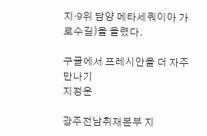지·9위 담양 메타세쿼이아 가로수길)을 올렸다.

구글에서 프레시안을 더 자주 만나기
지정운

광주전남취재본부 지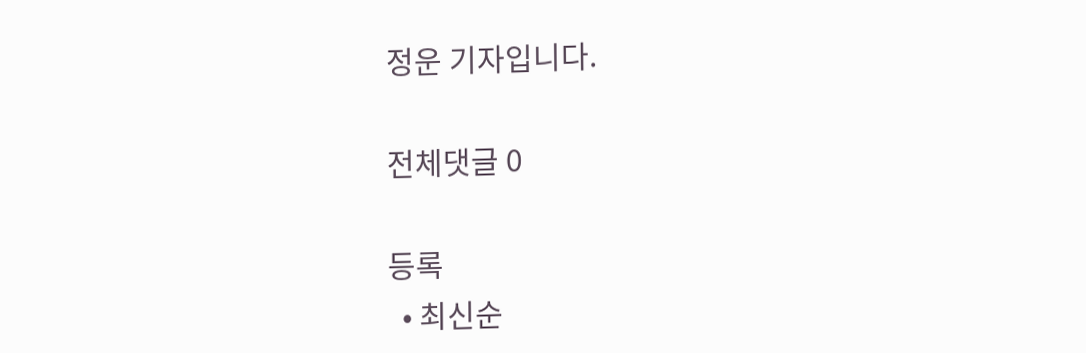정운 기자입니다.

전체댓글 0

등록
  • 최신순